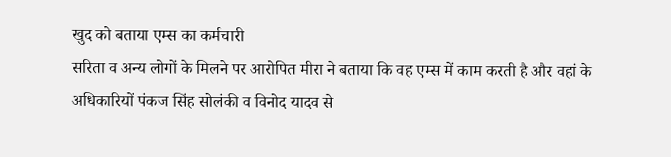खुद को बताया एम्स का कर्मचारी
सरिता व अन्य लोगों के मिलने पर आरोपित मीरा ने बताया कि वह एम्स में काम करती है और वहां के अधिकारियों पंकज सिंह सोलंकी व विनोद यादव से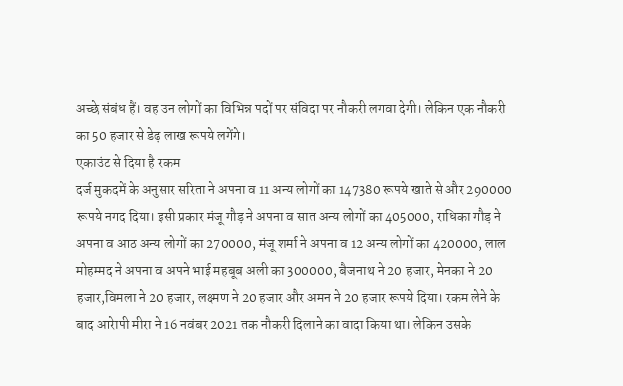अच्छे संबंध हैं। वह उन लोगों का विभिन्न पदों पर संविदा पर नौकरी लगवा देगी। लेकिन एक नौकरी का 50 हजार से डेढ़ लाख रूपये लगेंगे।
एकाउंट से दिया है रकम
दर्ज मुकदमें के अनुसार सरिता ने अपना व 11 अन्य लोगों का 147380 रूपये खाते से और 290000 रूपये नगद दिया। इसी प्रकार मंजू गौड़ ने अपना व सात अन्य लोगों का 405000, राधिका गौड़ ने अपना व आठ अन्य लोगों का 270000, मंजू शर्मा ने अपना व 12 अन्य लोगों का 420000, लाल मोहम्मद ने अपना व अपने भाई महबूब अली का 300000, बैजनाथ ने 20 हजार, मेनका ने 20 हजार,विमला ने 20 हजार, लक्ष्मण ने 20 हजार और अमन ने 20 हजार रूपये दिया। रकम लेने के बाद आरेापी मीरा ने 16 नवंबर 2021 तक नौकरी दिलाने का वादा किया था। लेकिन उसके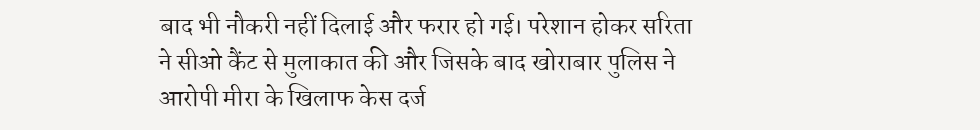बाद भी नौकरी नहीं दिलाई और फरार हो गई। परेशान होकर सरिता ने सीओ कैंट से मुलाकात की और जिसके बाद खोराबार पुलिस ने आरोपी मीरा के खिलाफ केस दर्ज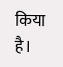किया है।